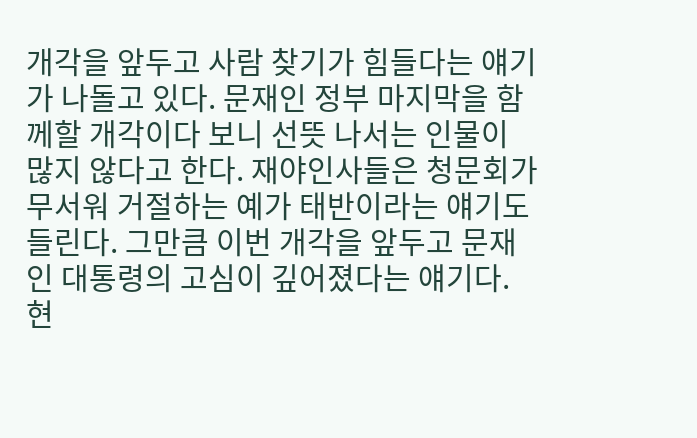개각을 앞두고 사람 찾기가 힘들다는 얘기가 나돌고 있다. 문재인 정부 마지막을 함께할 개각이다 보니 선뜻 나서는 인물이 많지 않다고 한다. 재야인사들은 청문회가 무서워 거절하는 예가 태반이라는 얘기도 들린다. 그만큼 이번 개각을 앞두고 문재인 대통령의 고심이 깊어졌다는 얘기다.
현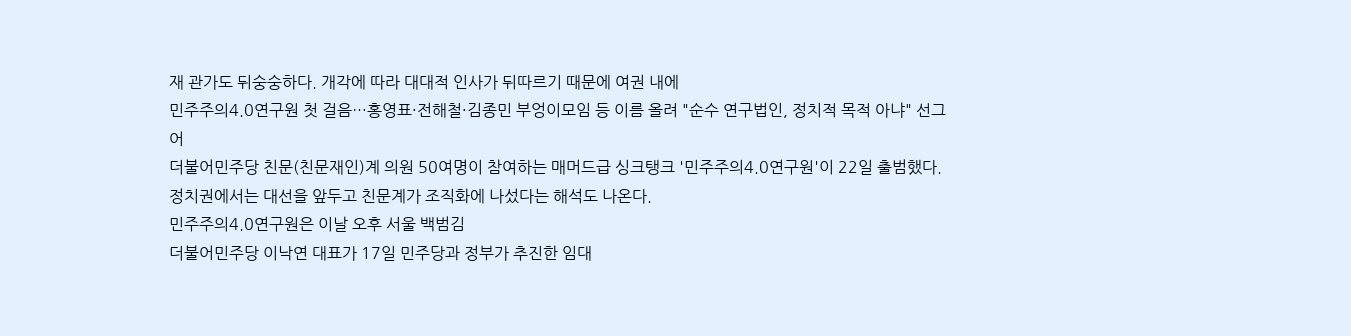재 관가도 뒤숭숭하다. 개각에 따라 대대적 인사가 뒤따르기 때문에 여권 내에
민주주의4.0연구원 첫 걸음…홍영표·전해철·김종민 부엉이모임 등 이름 올려 "순수 연구법인, 정치적 목적 아냐" 선그어
더불어민주당 친문(친문재인)계 의원 50여명이 참여하는 매머드급 싱크탱크 '민주주의4.0연구원'이 22일 출범했다.
정치권에서는 대선을 앞두고 친문계가 조직화에 나섰다는 해석도 나온다.
민주주의4.0연구원은 이날 오후 서울 백범김
더불어민주당 이낙연 대표가 17일 민주당과 정부가 추진한 임대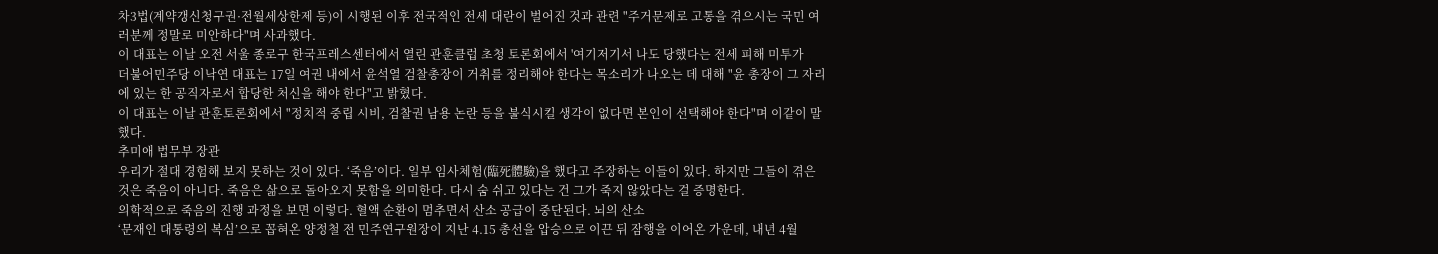차3법(계약갱신청구권·전월세상한제 등)이 시행된 이후 전국적인 전세 대란이 벌어진 것과 관련 "주거문제로 고통을 겪으시는 국민 여러분께 정말로 미안하다"며 사과했다.
이 대표는 이날 오전 서울 종로구 한국프레스센터에서 열린 관훈클럽 초청 토론회에서 '여기저기서 나도 당했다는 전세 피해 미투가
더불어민주당 이낙연 대표는 17일 여권 내에서 윤석열 검찰총장이 거취를 정리해야 한다는 목소리가 나오는 데 대해 "윤 총장이 그 자리에 있는 한 공직자로서 합당한 처신을 해야 한다"고 밝혔다.
이 대표는 이날 관훈토론회에서 "정치적 중립 시비, 검찰권 남용 논란 등을 불식시킬 생각이 없다면 본인이 선택해야 한다"며 이같이 말했다.
추미애 법무부 장관
우리가 절대 경험해 보지 못하는 것이 있다. ‘죽음’이다. 일부 임사체험(臨死體驗)을 했다고 주장하는 이들이 있다. 하지만 그들이 겪은 것은 죽음이 아니다. 죽음은 삶으로 돌아오지 못함을 의미한다. 다시 숨 쉬고 있다는 건 그가 죽지 않았다는 걸 증명한다.
의학적으로 죽음의 진행 과정을 보면 이렇다. 혈액 순환이 멈추면서 산소 공급이 중단된다. 뇌의 산소
‘문재인 대통령의 복심’으로 꼽혀온 양정철 전 민주연구원장이 지난 4.15 총선을 압승으로 이끈 뒤 잠행을 이어온 가운데, 내년 4월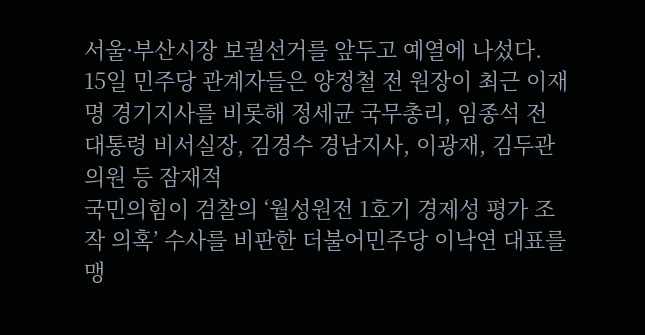서울·부산시장 보궐선거를 앞두고 예열에 나섰다.
15일 민주당 관계자들은 양정철 전 원장이 최근 이재명 경기지사를 비롯해 정세균 국무총리, 임종석 전 대통령 비서실장, 김경수 경남지사, 이광재, 김두관 의원 등 잠재적
국민의힘이 검찰의 ‘월성원전 1호기 경제성 평가 조작 의혹’ 수사를 비판한 더불어민주당 이낙연 대표를 맹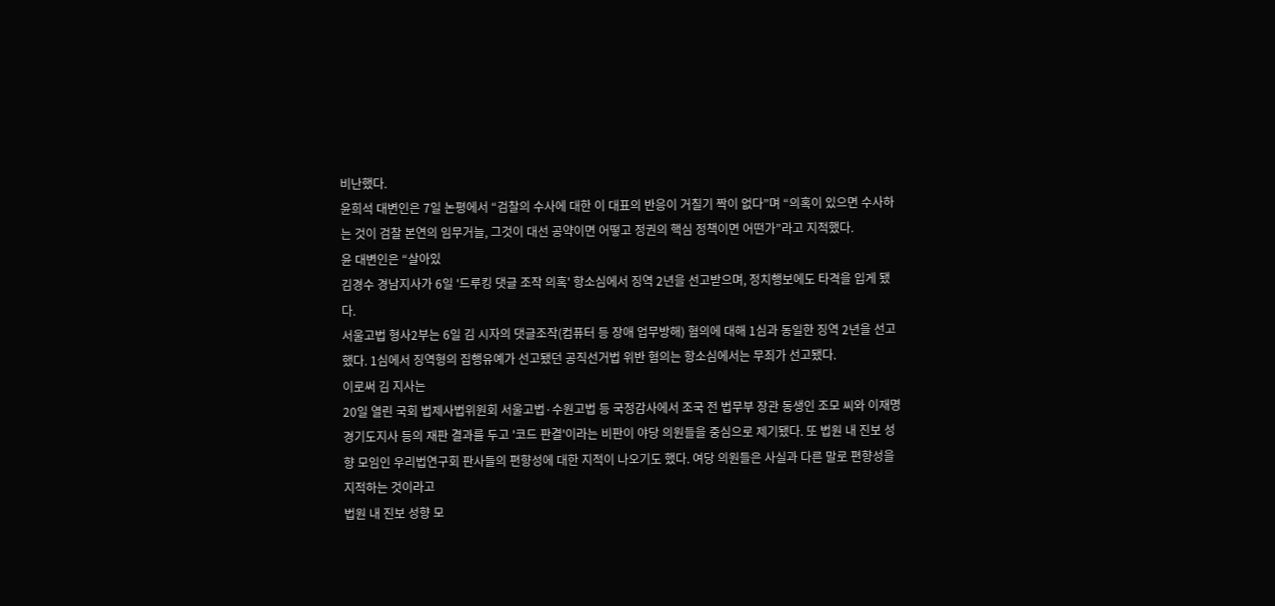비난했다.
윤희석 대변인은 7일 논평에서 “검찰의 수사에 대한 이 대표의 반응이 거칠기 짝이 없다”며 “의혹이 있으면 수사하는 것이 검찰 본연의 임무거늘, 그것이 대선 공약이면 어떻고 정권의 핵심 정책이면 어떤가”라고 지적했다.
윤 대변인은 “살아있
김경수 경남지사가 6일 '드루킹 댓글 조작 의혹' 항소심에서 징역 2년을 선고받으며, 정치행보에도 타격을 입게 됐다.
서울고법 형사2부는 6일 김 시자의 댓글조작(컴퓨터 등 장애 업무방해) 혐의에 대해 1심과 동일한 징역 2년을 선고했다. 1심에서 징역형의 집행유예가 선고됐던 공직선거법 위반 혐의는 항소심에서는 무죄가 선고됐다.
이로써 김 지사는
20일 열린 국회 법제사법위원회 서울고법·수원고법 등 국정감사에서 조국 전 법무부 장관 동생인 조모 씨와 이재명 경기도지사 등의 재판 결과를 두고 '코드 판결'이라는 비판이 야당 의원들을 중심으로 제기됐다. 또 법원 내 진보 성향 모임인 우리법연구회 판사들의 편향성에 대한 지적이 나오기도 했다. 여당 의원들은 사실과 다른 말로 편향성을 지적하는 것이라고
법원 내 진보 성향 모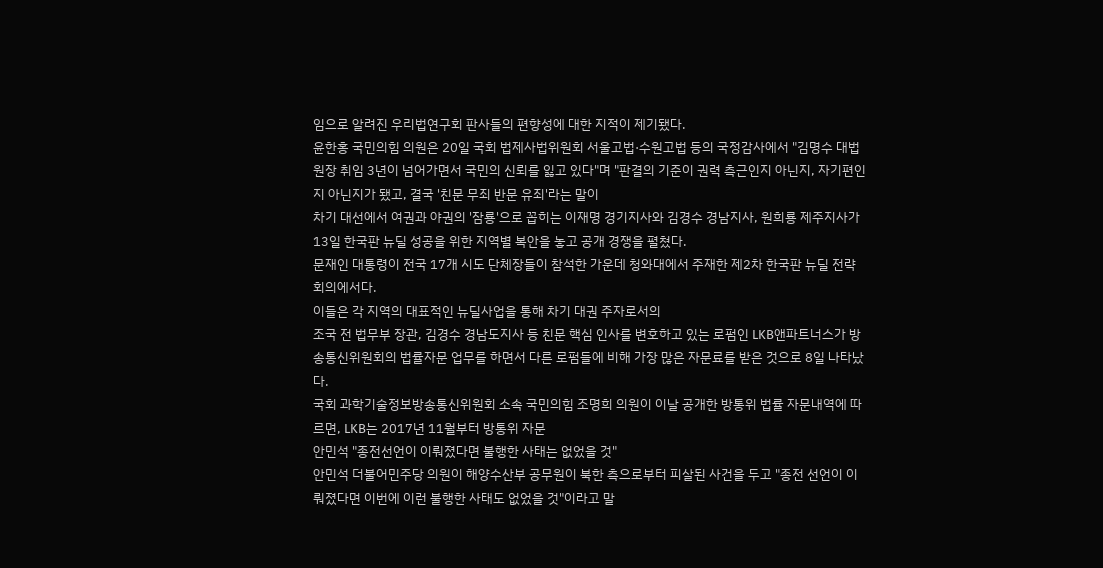임으로 알려진 우리법연구회 판사들의 편향성에 대한 지적이 제기됐다.
윤한홍 국민의힘 의원은 20일 국회 법제사법위원회 서울고법·수원고법 등의 국정감사에서 "김명수 대법원장 취임 3년이 넘어가면서 국민의 신뢰를 잃고 있다"며 "판결의 기준이 권력 측근인지 아닌지, 자기편인지 아닌지가 됐고, 결국 '친문 무죄 반문 유죄'라는 말이
차기 대선에서 여권과 야권의 '잠룡'으로 꼽히는 이재명 경기지사와 김경수 경남지사, 원희룡 제주지사가 13일 한국판 뉴딜 성공을 위한 지역별 복안을 놓고 공개 경쟁을 펼쳤다.
문재인 대통령이 전국 17개 시도 단체장들이 참석한 가운데 청와대에서 주재한 제2차 한국판 뉴딜 전략회의에서다.
이들은 각 지역의 대표적인 뉴딜사업을 통해 차기 대권 주자로서의
조국 전 법무부 장관, 김경수 경남도지사 등 친문 핵심 인사를 변호하고 있는 로펌인 LKB앤파트너스가 방송통신위원회의 법률자문 업무를 하면서 다른 로펌들에 비해 가장 많은 자문료를 받은 것으로 8일 나타났다.
국회 과학기술정보방송통신위원회 소속 국민의힘 조명희 의원이 이날 공개한 방통위 법률 자문내역에 따르면, LKB는 2017년 11월부터 방통위 자문
안민석 "종전선언이 이뤄졌다면 불행한 사태는 없었을 것"
안민석 더불어민주당 의원이 해양수산부 공무원이 북한 측으로부터 피살된 사건을 두고 "종전 선언이 이뤄졌다면 이번에 이런 불행한 사태도 없었을 것"이라고 말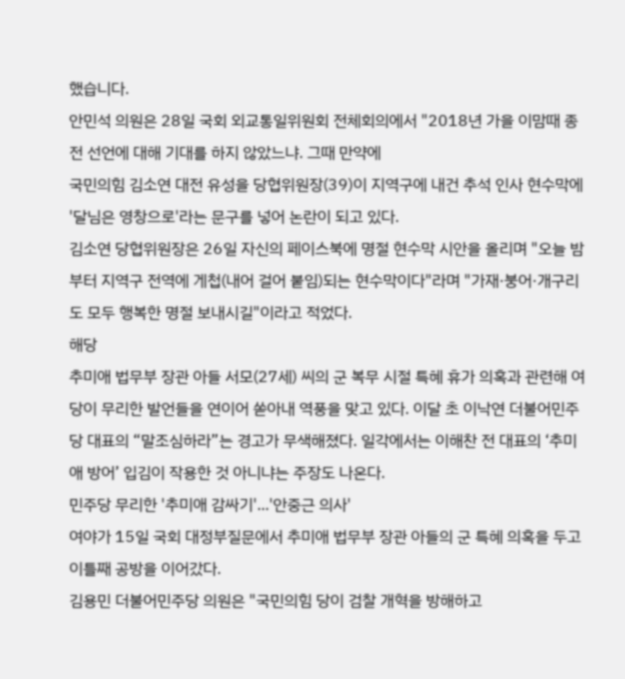했습니다.
안민석 의원은 28일 국회 외교통일위원회 전체회의에서 "2018년 가을 이맘때 종전 선언에 대해 기대를 하지 않았느냐. 그때 만약에
국민의힘 김소연 대전 유성을 당협위원장(39)이 지역구에 내건 추석 인사 현수막에 '달님은 영창으로'라는 문구를 넣어 논란이 되고 있다.
김소연 당협위원장은 26일 자신의 페이스북에 명절 현수막 시안을 올리며 "오늘 밤부터 지역구 전역에 게첩(내어 걸어 붙임)되는 현수막이다"라며 "가재·붕어·개구리도 모두 행복한 명절 보내시길"이라고 적었다.
해당
추미애 법무부 장관 아들 서모(27세) 씨의 군 복무 시절 특혜 휴가 의혹과 관련해 여당이 무리한 발언들을 연이어 쏟아내 역풍을 맞고 있다. 이달 초 이낙연 더불어민주당 대표의 “말조심하라”는 경고가 무색해졌다. 일각에서는 이해찬 전 대표의 ‘추미애 방어’ 입김이 작용한 것 아니냐는 주장도 나온다.
민주당 무리한 '추미애 감싸기'...'안중근 의사'
여야가 15일 국회 대정부질문에서 추미애 법무부 장관 아들의 군 특혜 의혹을 두고 이틀째 공방을 이어갔다.
김용민 더불어민주당 의원은 "국민의힘 당이 검찰 개혁을 방해하고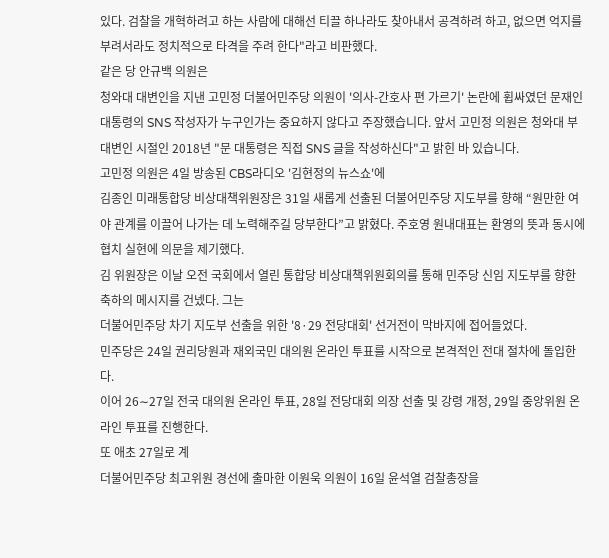있다. 검찰을 개혁하려고 하는 사람에 대해선 티끌 하나라도 찾아내서 공격하려 하고, 없으면 억지를 부려서라도 정치적으로 타격을 주려 한다"라고 비판했다.
같은 당 안규백 의원은
청와대 대변인을 지낸 고민정 더불어민주당 의원이 '의사-간호사 편 가르기' 논란에 휩싸였던 문재인 대통령의 SNS 작성자가 누구인가는 중요하지 않다고 주장했습니다. 앞서 고민정 의원은 청와대 부대변인 시절인 2018년 "문 대통령은 직접 SNS 글을 작성하신다"고 밝힌 바 있습니다.
고민정 의원은 4일 방송된 CBS라디오 '김현정의 뉴스쇼'에
김종인 미래통합당 비상대책위원장은 31일 새롭게 선출된 더불어민주당 지도부를 향해 “원만한 여야 관계를 이끌어 나가는 데 노력해주길 당부한다”고 밝혔다. 주호영 원내대표는 환영의 뜻과 동시에 협치 실현에 의문을 제기했다.
김 위원장은 이날 오전 국회에서 열린 통합당 비상대책위원회의를 통해 민주당 신임 지도부를 향한 축하의 메시지를 건넸다. 그는
더불어민주당 차기 지도부 선출을 위한 '8·29 전당대회' 선거전이 막바지에 접어들었다.
민주당은 24일 권리당원과 재외국민 대의원 온라인 투표를 시작으로 본격적인 전대 절차에 돌입한다.
이어 26∼27일 전국 대의원 온라인 투표, 28일 전당대회 의장 선출 및 강령 개정, 29일 중앙위원 온라인 투표를 진행한다.
또 애초 27일로 계
더불어민주당 최고위원 경선에 출마한 이원욱 의원이 16일 윤석열 검찰총장을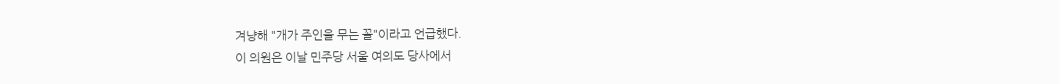겨냥해 "개가 주인을 무는 꼴"이라고 언급했다.
이 의원은 이날 민주당 서울 여의도 당사에서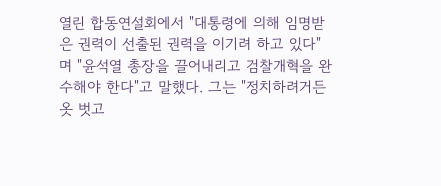열린 합동연설회에서 "대통령에 의해 임명받은 권력이 선출된 권력을 이기려 하고 있다"며 "윤석열 총장을 끌어내리고 검찰개혁을 완수해야 한다"고 말했다. 그는 "정치하려거든 옷 벗고